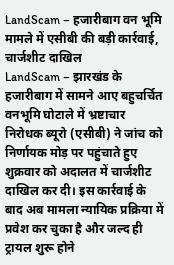LandScam – हजारीबाग वन भूमि मामले में एसीबी की बड़ी कार्रवाई, चार्जशीट दाखिल
LandScam – झारखंड के हजारीबाग में सामने आए बहुचर्चित वनभूमि घोटाले में भ्रष्टाचार निरोधक ब्यूरो (एसीबी) ने जांच को निर्णायक मोड़ पर पहुंचाते हुए शुक्रवार को अदालत में चार्जशीट दाखिल कर दी। इस कार्रवाई के बाद अब मामला न्यायिक प्रक्रिया में प्रवेश कर चुका है और जल्द ही ट्रायल शुरू होने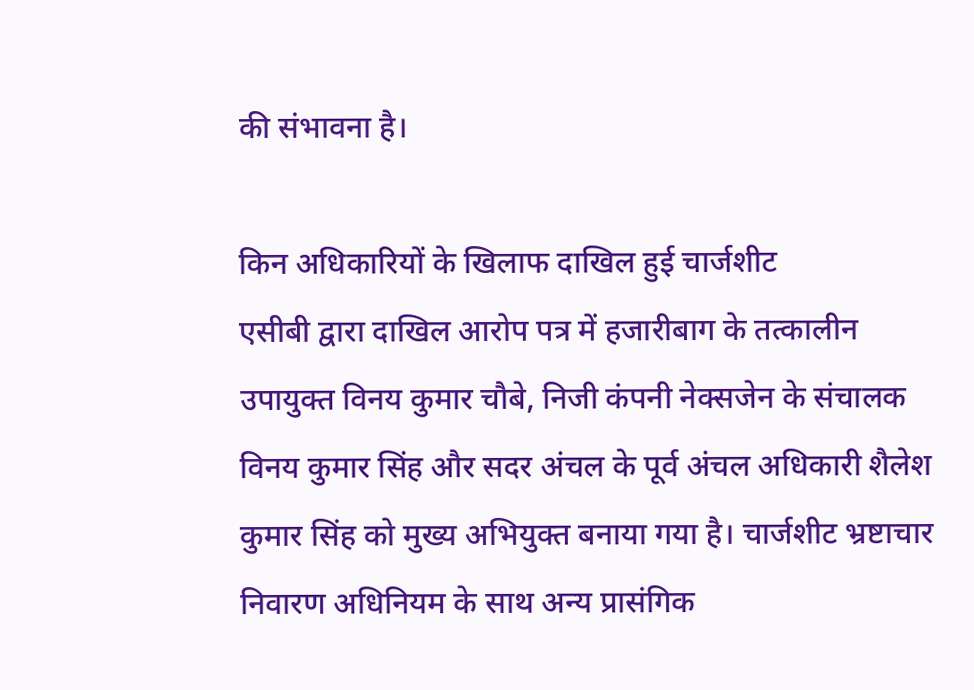की संभावना है।

किन अधिकारियों के खिलाफ दाखिल हुई चार्जशीट
एसीबी द्वारा दाखिल आरोप पत्र में हजारीबाग के तत्कालीन उपायुक्त विनय कुमार चौबे, निजी कंपनी नेक्सजेन के संचालक विनय कुमार सिंह और सदर अंचल के पूर्व अंचल अधिकारी शैलेश कुमार सिंह को मुख्य अभियुक्त बनाया गया है। चार्जशीट भ्रष्टाचार निवारण अधिनियम के साथ अन्य प्रासंगिक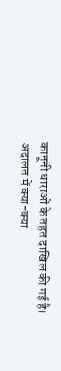कानूनी धाराओं के तहत दाखिल की गई है।
अदालत में क्या-क्या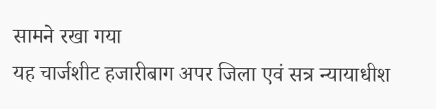सामने रखा गया
यह चार्जशीट हजारीबाग अपर जिला एवं सत्र न्यायाधीश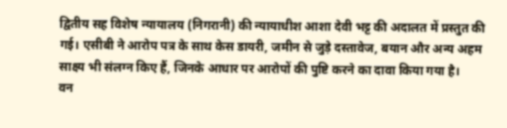द्वितीय सह विशेष न्यायालय (निगरानी) की न्यायाधीश आशा देवी भट्ट की अदालत में प्रस्तुत की गई। एसीबी ने आरोप पत्र के साथ केस डायरी, जमीन से जुड़े दस्तावेज, बयान और अन्य अहम साक्ष्य भी संलग्न किए हैं, जिनके आधार पर आरोपों की पुष्टि करने का दावा किया गया है।
वन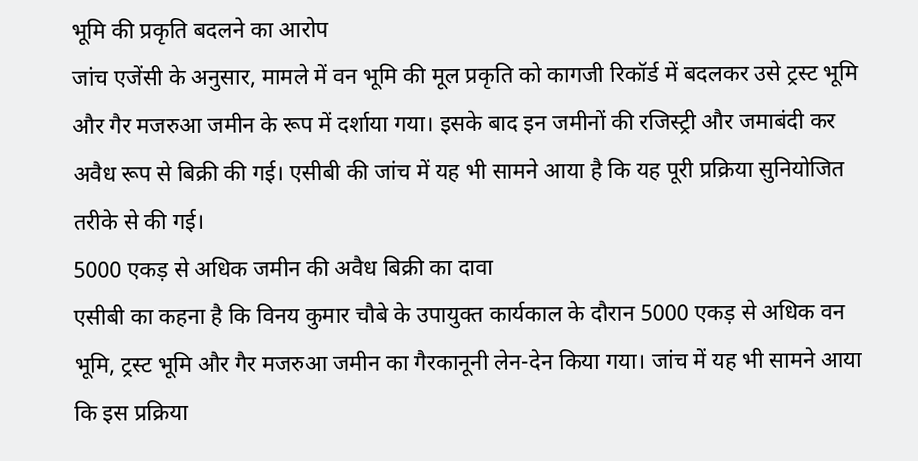भूमि की प्रकृति बदलने का आरोप
जांच एजेंसी के अनुसार, मामले में वन भूमि की मूल प्रकृति को कागजी रिकॉर्ड में बदलकर उसे ट्रस्ट भूमि और गैर मजरुआ जमीन के रूप में दर्शाया गया। इसके बाद इन जमीनों की रजिस्ट्री और जमाबंदी कर अवैध रूप से बिक्री की गई। एसीबी की जांच में यह भी सामने आया है कि यह पूरी प्रक्रिया सुनियोजित तरीके से की गई।
5000 एकड़ से अधिक जमीन की अवैध बिक्री का दावा
एसीबी का कहना है कि विनय कुमार चौबे के उपायुक्त कार्यकाल के दौरान 5000 एकड़ से अधिक वन भूमि, ट्रस्ट भूमि और गैर मजरुआ जमीन का गैरकानूनी लेन-देन किया गया। जांच में यह भी सामने आया कि इस प्रक्रिया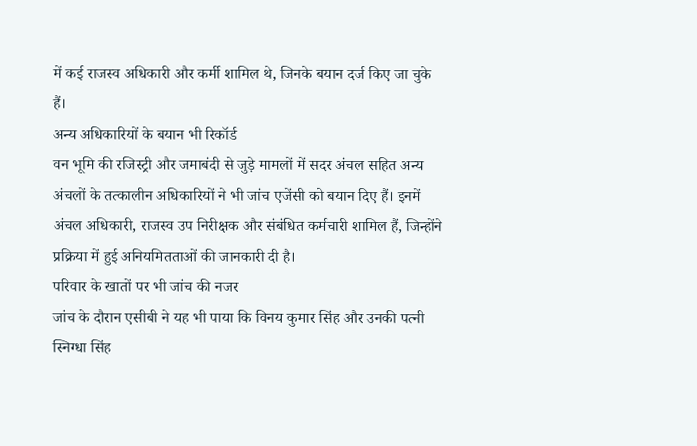में कई राजस्व अधिकारी और कर्मी शामिल थे, जिनके बयान दर्ज किए जा चुके हैं।
अन्य अधिकारियों के बयान भी रिकॉर्ड
वन भूमि की रजिस्ट्री और जमाबंदी से जुड़े मामलों में सदर अंचल सहित अन्य अंचलों के तत्कालीन अधिकारियों ने भी जांच एजेंसी को बयान दिए हैं। इनमें अंचल अधिकारी, राजस्व उप निरीक्षक और संबंधित कर्मचारी शामिल हैं, जिन्होंने प्रक्रिया में हुई अनियमितताओं की जानकारी दी है।
परिवार के खातों पर भी जांच की नजर
जांच के दौरान एसीबी ने यह भी पाया कि विनय कुमार सिंह और उनकी पत्नी स्निग्धा सिंह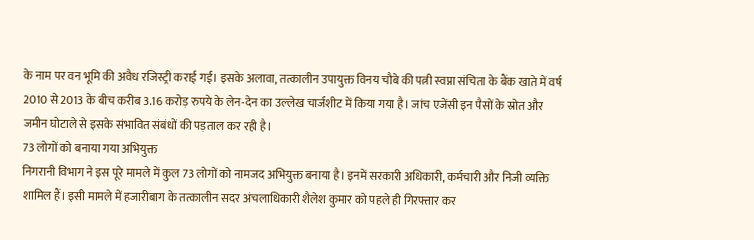के नाम पर वन भूमि की अवैध रजिस्ट्री कराई गई। इसके अलावा, तत्कालीन उपायुक्त विनय चौबे की पत्नी स्वप्ना संचिता के बैंक खाते में वर्ष 2010 से 2013 के बीच करीब 3.16 करोड़ रुपये के लेन-देन का उल्लेख चार्जशीट में किया गया है। जांच एजेंसी इन पैसों के स्रोत और जमीन घोटाले से इसके संभावित संबंधों की पड़ताल कर रही है।
73 लोगों को बनाया गया अभियुक्त
निगरानी विभाग ने इस पूरे मामले में कुल 73 लोगों को नामजद अभियुक्त बनाया है। इनमें सरकारी अधिकारी, कर्मचारी और निजी व्यक्ति शामिल हैं। इसी मामले में हजारीबाग के तत्कालीन सदर अंचलाधिकारी शैलेश कुमार को पहले ही गिरफ्तार कर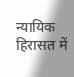न्यायिक हिरासत में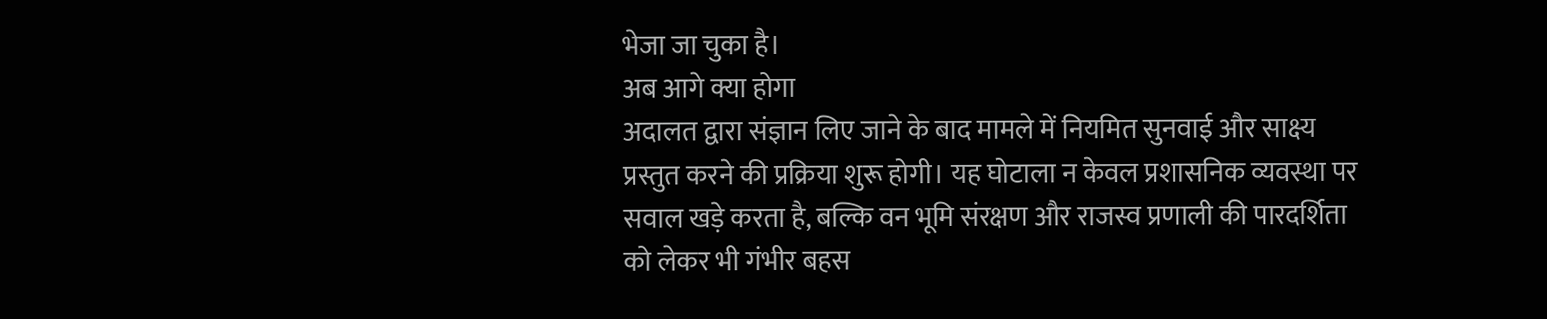भेजा जा चुका है।
अब आगे क्या होगा
अदालत द्वारा संज्ञान लिए जाने के बाद मामले में नियमित सुनवाई और साक्ष्य प्रस्तुत करने की प्रक्रिया शुरू होगी। यह घोटाला न केवल प्रशासनिक व्यवस्था पर सवाल खड़े करता है, बल्कि वन भूमि संरक्षण और राजस्व प्रणाली की पारदर्शिता को लेकर भी गंभीर बहस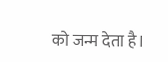को जन्म देता है।